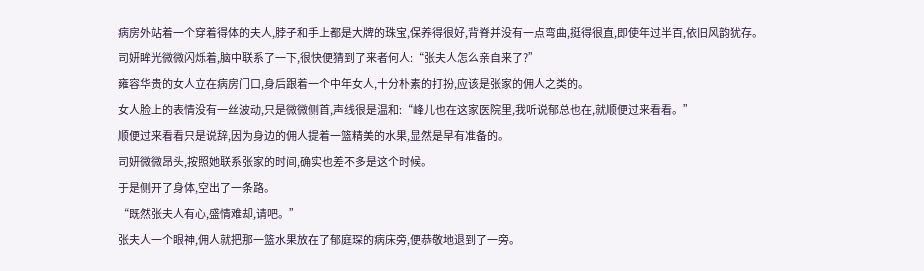病房外站着一个穿着得体的夫人,脖子和手上都是大牌的珠宝,保养得很好,背脊并没有一点弯曲,挺得很直,即使年过半百,依旧风韵犹存。
司妍眸光微微闪烁着,脑中联系了一下,很快便猜到了来者何人:“张夫人怎么亲自来了?”
雍容华贵的女人立在病房门口,身后跟着一个中年女人,十分朴素的打扮,应该是张家的佣人之类的。
女人脸上的表情没有一丝波动,只是微微侧首,声线很是温和:“峰儿也在这家医院里,我听说郁总也在,就顺便过来看看。”
顺便过来看看只是说辞,因为身边的佣人提着一篮精美的水果,显然是早有准备的。
司妍微微昂头,按照她联系张家的时间,确实也差不多是这个时候。
于是侧开了身体,空出了一条路。
“既然张夫人有心,盛情难却,请吧。”
张夫人一个眼神,佣人就把那一篮水果放在了郁庭琛的病床旁,便恭敬地退到了一旁。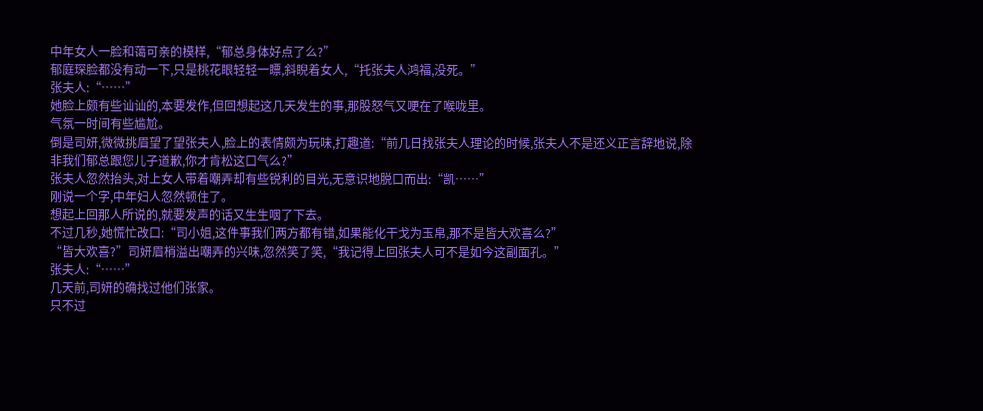中年女人一脸和蔼可亲的模样,“郁总身体好点了么?”
郁庭琛脸都没有动一下,只是桃花眼轻轻一瞟,斜睨着女人,“托张夫人鸿福,没死。”
张夫人:“……”
她脸上颇有些讪讪的,本要发作,但回想起这几天发生的事,那股怒气又哽在了喉咙里。
气氛一时间有些尴尬。
倒是司妍,微微挑眉望了望张夫人,脸上的表情颇为玩味,打趣道:“前几日找张夫人理论的时候,张夫人不是还义正言辞地说,除非我们郁总跟您儿子道歉,你才肯松这口气么?”
张夫人忽然抬头,对上女人带着嘲弄却有些锐利的目光,无意识地脱口而出:“凯……”
刚说一个字,中年妇人忽然顿住了。
想起上回那人所说的,就要发声的话又生生咽了下去。
不过几秒,她慌忙改口:“司小姐,这件事我们两方都有错,如果能化干戈为玉帛,那不是皆大欢喜么?”
“皆大欢喜?”司妍眉梢溢出嘲弄的兴味,忽然笑了笑,“我记得上回张夫人可不是如今这副面孔。”
张夫人:“……”
几天前,司妍的确找过他们张家。
只不过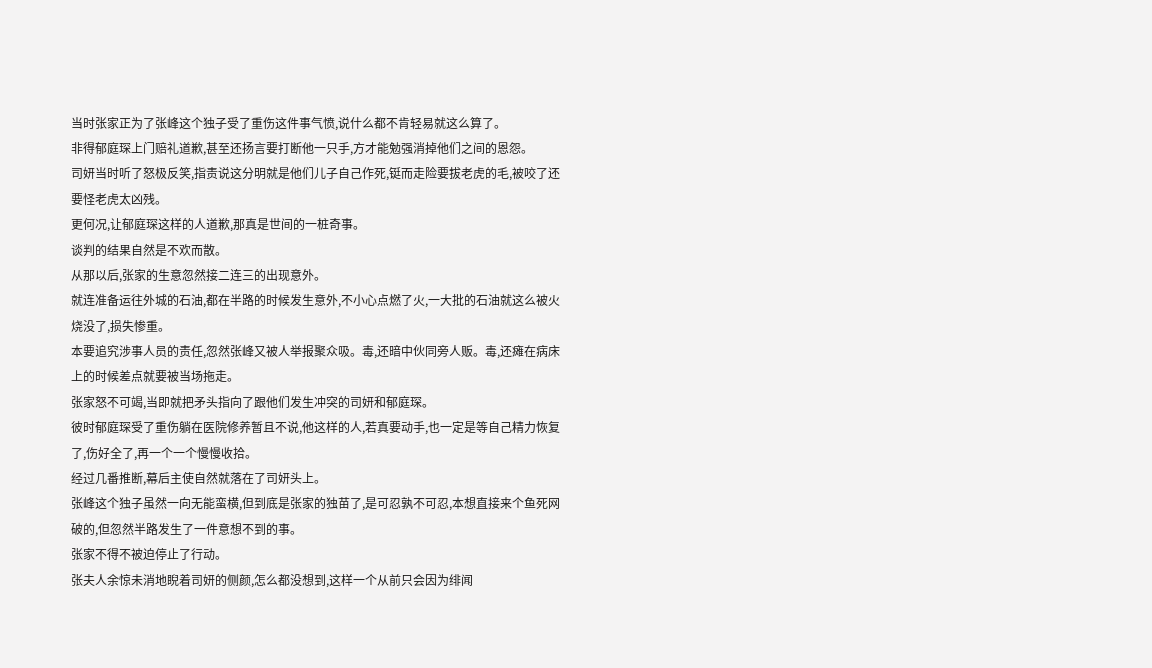当时张家正为了张峰这个独子受了重伤这件事气愤,说什么都不肯轻易就这么算了。
非得郁庭琛上门赔礼道歉,甚至还扬言要打断他一只手,方才能勉强消掉他们之间的恩怨。
司妍当时听了怒极反笑,指责说这分明就是他们儿子自己作死,铤而走险要拔老虎的毛,被咬了还要怪老虎太凶残。
更何况,让郁庭琛这样的人道歉,那真是世间的一桩奇事。
谈判的结果自然是不欢而散。
从那以后,张家的生意忽然接二连三的出现意外。
就连准备运往外城的石油,都在半路的时候发生意外,不小心点燃了火,一大批的石油就这么被火烧没了,损失惨重。
本要追究涉事人员的责任,忽然张峰又被人举报聚众吸。毒,还暗中伙同旁人贩。毒,还瘫在病床上的时候差点就要被当场拖走。
张家怒不可竭,当即就把矛头指向了跟他们发生冲突的司妍和郁庭琛。
彼时郁庭琛受了重伤躺在医院修养暂且不说,他这样的人,若真要动手,也一定是等自己精力恢复了,伤好全了,再一个一个慢慢收拾。
经过几番推断,幕后主使自然就落在了司妍头上。
张峰这个独子虽然一向无能蛮横,但到底是张家的独苗了,是可忍孰不可忍,本想直接来个鱼死网破的,但忽然半路发生了一件意想不到的事。
张家不得不被迫停止了行动。
张夫人余惊未消地睨着司妍的侧颜,怎么都没想到,这样一个从前只会因为绯闻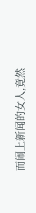而闹上新闻的女人,竟然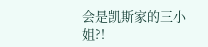会是凯斯家的三小姐?!